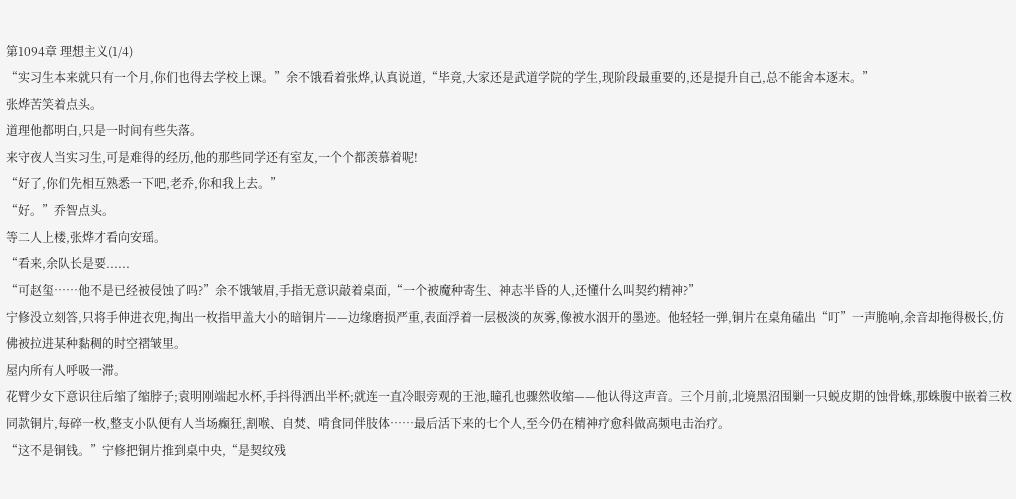第1094章 理想主义(1/4)
“实习生本来就只有一个月,你们也得去学校上课。”余不饿看着张烨,认真说道,“毕竟,大家还是武道学院的学生,现阶段最重要的,还是提升自己,总不能舍本逐末。”
张烨苦笑着点头。
道理他都明白,只是一时间有些失落。
来守夜人当实习生,可是难得的经历,他的那些同学还有室友,一个个都羡慕着呢!
“好了,你们先相互熟悉一下吧,老乔,你和我上去。”
“好。”乔智点头。
等二人上楼,张烨才看向安瑶。
“看来,余队长是要......
“可赵玺……他不是已经被侵蚀了吗?”余不饿皱眉,手指无意识敲着桌面,“一个被魔种寄生、神志半昏的人,还懂什么叫契约精神?”
宁修没立刻答,只将手伸进衣兜,掏出一枚指甲盖大小的暗铜片——边缘磨损严重,表面浮着一层极淡的灰雾,像被水洇开的墨迹。他轻轻一弹,铜片在桌角磕出“叮”一声脆响,余音却拖得极长,仿佛被拉进某种黏稠的时空褶皱里。
屋内所有人呼吸一滞。
花臂少女下意识往后缩了缩脖子;袁明刚端起水杯,手抖得洒出半杯;就连一直冷眼旁观的王池,瞳孔也骤然收缩——他认得这声音。三个月前,北境黑沼围剿一只蜕皮期的蚀骨蛛,那蛛腹中嵌着三枚同款铜片,每碎一枚,整支小队便有人当场癫狂,割喉、自焚、啃食同伴肢体……最后活下来的七个人,至今仍在精神疗愈科做高频电击治疗。
“这不是铜钱。”宁修把铜片推到桌中央,“是契纹残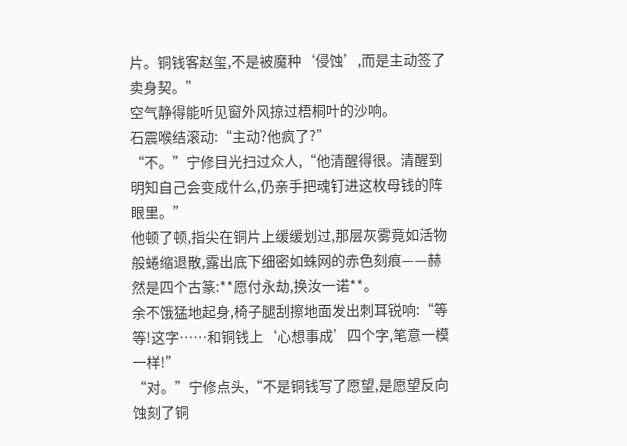片。铜钱客赵玺,不是被魔种‘侵蚀’,而是主动签了卖身契。”
空气静得能听见窗外风掠过梧桐叶的沙响。
石震喉结滚动:“主动?他疯了?”
“不。”宁修目光扫过众人,“他清醒得很。清醒到明知自己会变成什么,仍亲手把魂钉进这枚母钱的阵眼里。”
他顿了顿,指尖在铜片上缓缓划过,那层灰雾竟如活物般蜷缩退散,露出底下细密如蛛网的赤色刻痕——赫然是四个古篆:**愿付永劫,换汝一诺**。
余不饿猛地起身,椅子腿刮擦地面发出刺耳锐响:“等等!这字……和铜钱上‘心想事成’四个字,笔意一模一样!”
“对。”宁修点头,“不是铜钱写了愿望,是愿望反向蚀刻了铜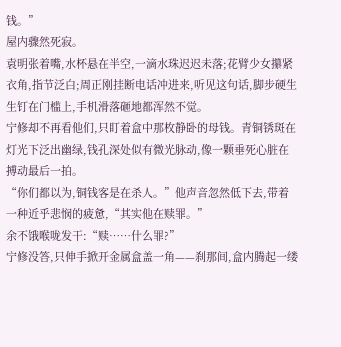钱。”
屋内骤然死寂。
袁明张着嘴,水杯悬在半空,一滴水珠迟迟未落;花臂少女攥紧衣角,指节泛白;周正刚挂断电话冲进来,听见这句话,脚步硬生生钉在门槛上,手机滑落砸地都浑然不觉。
宁修却不再看他们,只盯着盒中那枚静卧的母钱。青铜锈斑在灯光下泛出幽绿,钱孔深处似有微光脉动,像一颗垂死心脏在搏动最后一拍。
“你们都以为,铜钱客是在杀人。”他声音忽然低下去,带着一种近乎悲悯的疲惫,“其实他在赎罪。”
余不饿喉咙发干:“赎……什么罪?”
宁修没答,只伸手掀开金属盒盖一角——刹那间,盒内腾起一缕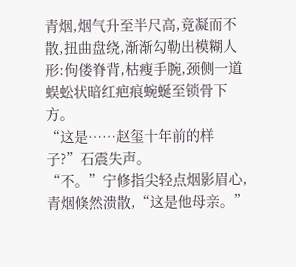青烟,烟气升至半尺高,竟凝而不散,扭曲盘绕,渐渐勾勒出模糊人形:佝偻脊背,枯瘦手腕,颈侧一道蜈蚣状暗红疤痕蜿蜒至锁骨下方。
“这是……赵玺十年前的样子?”石震失声。
“不。”宁修指尖轻点烟影眉心,青烟倏然溃散,“这是他母亲。”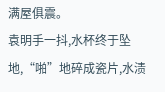满屋俱震。
袁明手一抖,水杯终于坠地,“啪”地碎成瓷片,水渍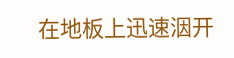在地板上迅速洇开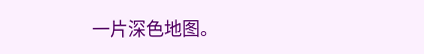一片深色地图。